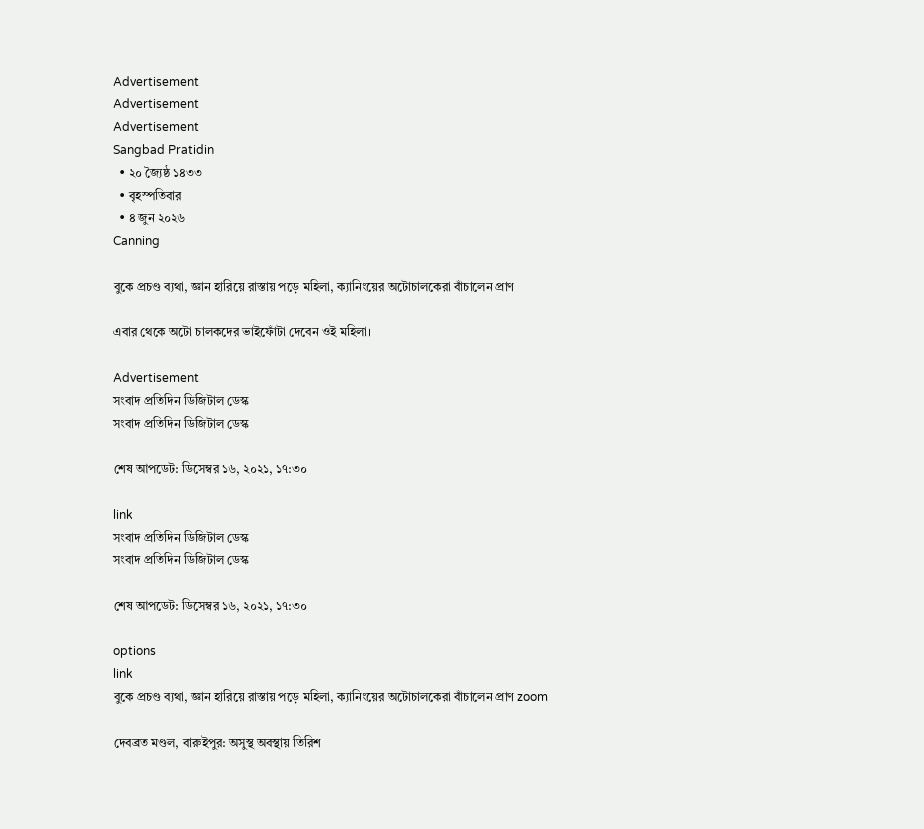Advertisement
Advertisement
Advertisement
Sangbad Pratidin
  • ২০ জ্যৈষ্ঠ ১৪৩৩
  • বৃহস্পতিবার
  • ৪ জুন ২০২৬
Canning

বুকে প্রচণ্ড ব্যথা, জ্ঞান হারিয়ে রাস্তায় পড়ে মহিলা, ক্যানিংয়ের অটোচালকেরা বাঁচালেন প্রাণ

এবার থেকে অটো চালকদের ভাইফোঁটা দেবেন ওই মহিলা।

Advertisement
সংবাদ প্রতিদিন ডিজিটাল ডেস্ক
সংবাদ প্রতিদিন ডিজিটাল ডেস্ক

শেষ আপডেট: ডিসেম্বর ১৬, ২০২১, ১৭:৩০

link
সংবাদ প্রতিদিন ডিজিটাল ডেস্ক
সংবাদ প্রতিদিন ডিজিটাল ডেস্ক

শেষ আপডেট: ডিসেম্বর ১৬, ২০২১, ১৭:৩০

options
link
বুকে প্রচণ্ড ব্যথা, জ্ঞান হারিয়ে রাস্তায় পড়ে মহিলা, ক্যানিংয়ের অটোচালকেরা বাঁচালেন প্রাণ zoom

দেবব্রত মণ্ডল, বারুইপুর: অসুস্থ অবস্থায় তিরিশ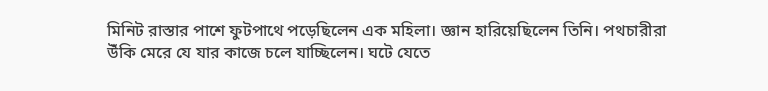মিনিট রাস্তার পাশে ফুটপাথে পড়েছিলেন এক মহিলা। জ্ঞান হারিয়েছিলেন তিনি। পথচারীরা উঁকি মেরে যে যার কাজে চলে যাচ্ছিলেন। ঘটে যেতে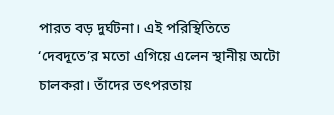পারত বড় দুর্ঘটনা। এই পরিস্থিতিতে ‘দেবদূতে’র মতো এগিয়ে এলেন স্থানীয় অটো চালকরা। তাঁদের তৎপরতায়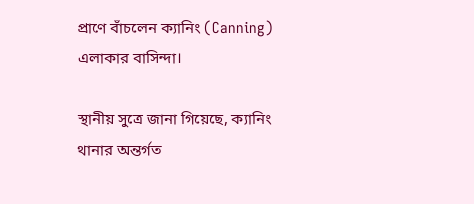প্রাণে বাঁচলেন ক্যানিং (Canning) এলাকার বাসিন্দা।

স্থানীয় সুত্রে জানা গিয়েছে, ক্যানিং থানার অন্তর্গত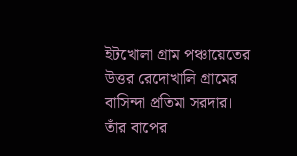ইটখোলা গ্রাম পঞ্চায়েতের উত্তর রেদোখালি গ্রামের বাসিন্দা প্রতিমা সরদার। তাঁর বাপের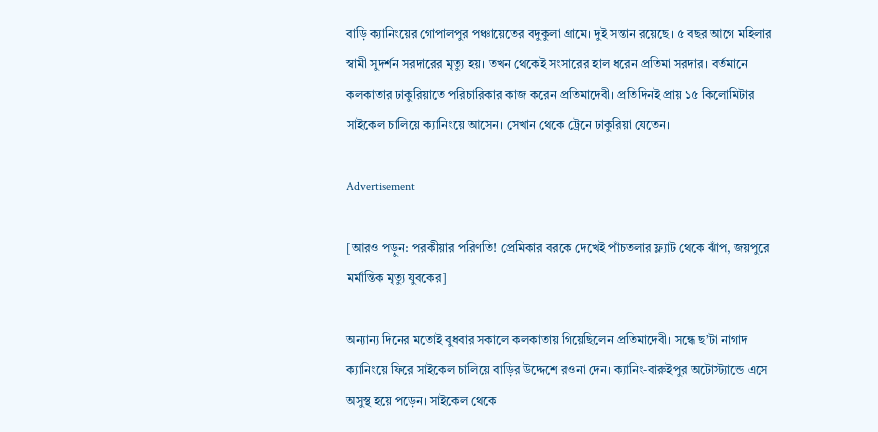বাড়ি ক্যানিংয়ের গোপালপুর পঞ্চায়েতের বদুকুলা গ্রামে। দুই সন্তান রয়েছে। ৫ বছর আগে মহিলার স্বামী সুদর্শন সরদারের মৃত্যু হয়। তখন থেকেই সংসারের হাল ধরেন প্রতিমা সরদার। বর্তমানে কলকাতার ঢাকুরিয়াতে পরিচারিকার কাজ করেন প্রতিমাদেবী। প্রতিদিনই প্রায় ১৫ কিলোমিটার সাইকেল চালিয়ে ক্যানিংয়ে আসেন। সেখান থেকে ট্রেনে ঢাকুরিয়া যেতেন।

Advertisement

[আরও পড়ুন: পরকীয়ার পরিণতি! প্রেমিকার বরকে দেখেই পাঁচতলার ফ্ল্যাট থেকে ঝাঁপ, জয়পুরে মর্মান্তিক মৃত্যু যুবকের]

অন্যান্য দিনের মতোই বুধবার সকালে কলকাতায় গিয়েছিলেন প্রতিমাদেবী। সন্ধে ছ’টা নাগাদ ক্যানিংয়ে ফিরে সাইকেল চালিয়ে বাড়ির উদ্দেশে রওনা দেন। ক্যানিং-বারুইপুর অটোস্ট্যান্ডে এসে অসুস্থ হয়ে পড়েন। সাইকেল থেকে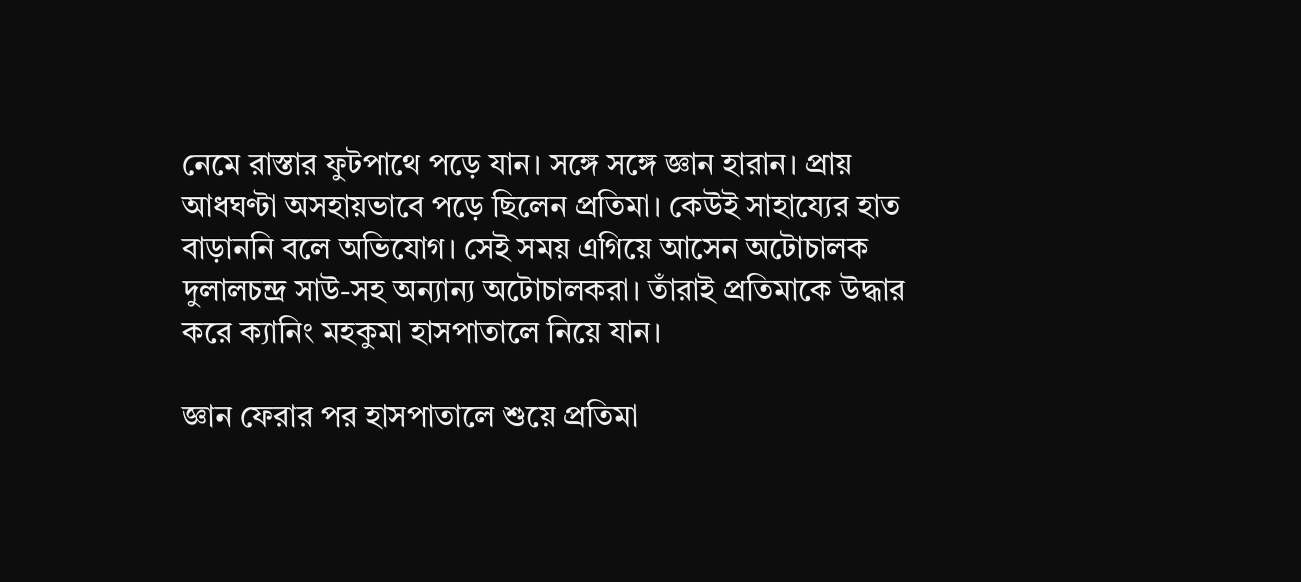নেমে রাস্তার ফুটপাথে পড়ে যান। সঙ্গে সঙ্গে জ্ঞান হারান। প্রায় আধঘণ্টা অসহায়ভাবে পড়ে ছিলেন প্রতিমা। কেউই সাহায্যের হাত বাড়াননি বলে অভিযোগ। সেই সময় এগিয়ে আসেন অটোচালক দুলালচন্দ্র সাউ-সহ অন্যান্য অটোচালকরা। তাঁরাই প্রতিমাকে উদ্ধার করে ক্যানিং মহকুমা হাসপাতালে নিয়ে যান।

জ্ঞান ফেরার পর হাসপাতালে শুয়ে প্রতিমা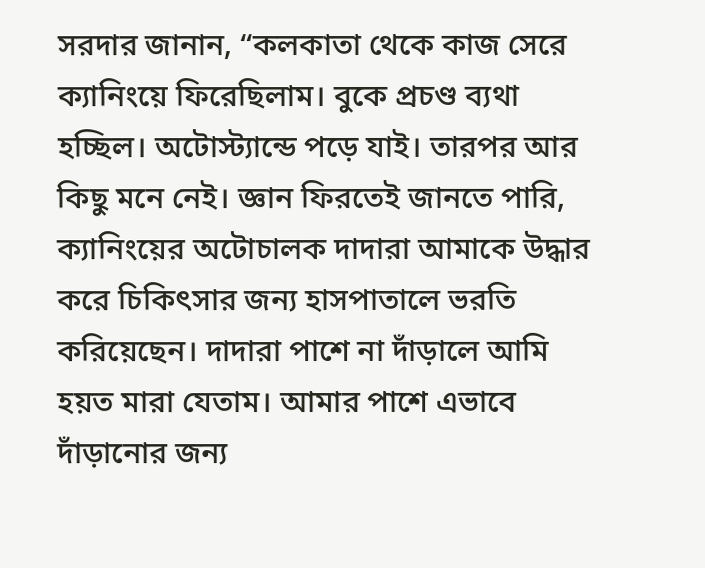সরদার জানান, “কলকাতা থেকে কাজ সেরে ক্যানিংয়ে ফিরেছিলাম। বুকে প্রচণ্ড ব্যথা হচ্ছিল। অটোস্ট্যান্ডে পড়ে যাই। তারপর আর কিছু মনে নেই। জ্ঞান ফিরতেই জানতে পারি, ক্যানিংয়ের অটোচালক দাদারা আমাকে উদ্ধার করে চিকিৎসার জন্য হাসপাতালে ভরতি করিয়েছেন। দাদারা পাশে না দাঁড়ালে আমি হয়ত মারা যেতাম। আমার পাশে এভাবে দাঁড়ানোর জন্য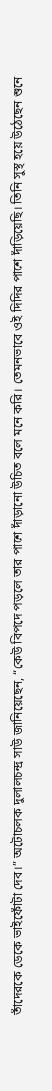তাঁদেরকে ডেকে ভাইফোঁটা দেব।” অটোচলক দুলালচন্দ্র সাউ জানিয়েছেন, “কেউ বিপদে পড়লে তার পাশে দাঁড়ানো উচিত বলে মনে করি। তেমনভাবে ওই দিদির পাশে দাঁড়িয়েছি। তিনি সুস্থ হয়ে উঠেছেন শুনে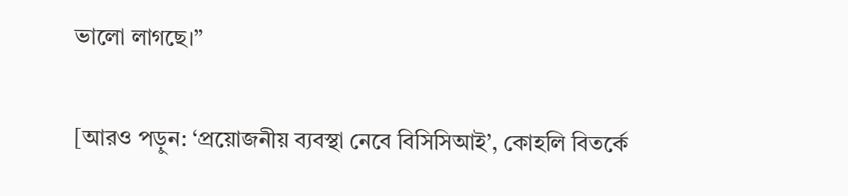ভালো লাগছে।”

[আরও পড়ুন: ‘প্রয়োজনীয় ব্যবস্থা নেবে বিসিসিআই’, কোহলি বিতর্কে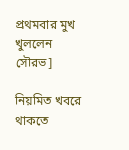প্রথমবার মুখ খুললেন সৌরভ]

নিয়মিত খবরে থাকতে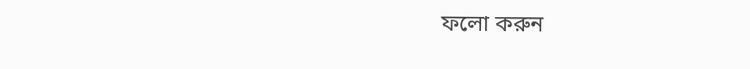ফলো করুন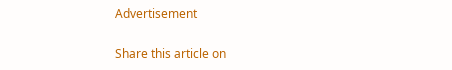Advertisement

Share this article on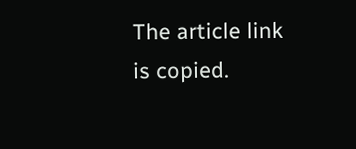The article link is copied.